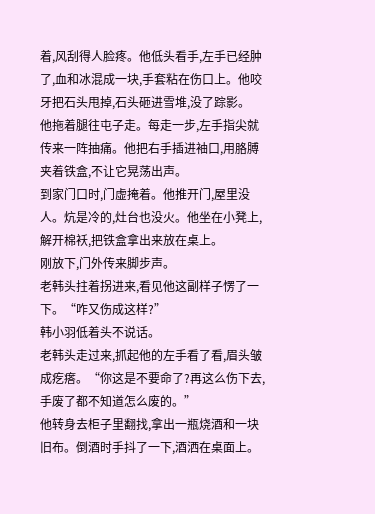着,风刮得人脸疼。他低头看手,左手已经肿了,血和冰混成一块,手套粘在伤口上。他咬牙把石头甩掉,石头砸进雪堆,没了踪影。
他拖着腿往屯子走。每走一步,左手指尖就传来一阵抽痛。他把右手插进袖口,用胳膊夹着铁盒,不让它晃荡出声。
到家门口时,门虚掩着。他推开门,屋里没人。炕是冷的,灶台也没火。他坐在小凳上,解开棉袄,把铁盒拿出来放在桌上。
刚放下,门外传来脚步声。
老韩头拄着拐进来,看见他这副样子愣了一下。“咋又伤成这样?”
韩小羽低着头不说话。
老韩头走过来,抓起他的左手看了看,眉头皱成疙瘩。“你这是不要命了?再这么伤下去,手废了都不知道怎么废的。”
他转身去柜子里翻找,拿出一瓶烧酒和一块旧布。倒酒时手抖了一下,酒洒在桌面上。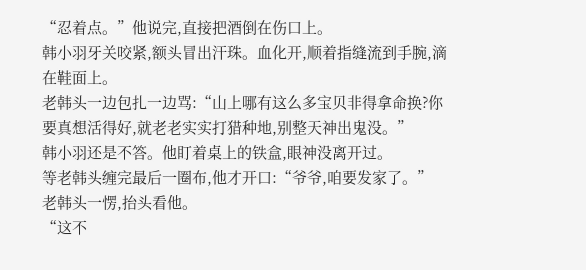“忍着点。”他说完,直接把酒倒在伤口上。
韩小羽牙关咬紧,额头冒出汗珠。血化开,顺着指缝流到手腕,滴在鞋面上。
老韩头一边包扎一边骂:“山上哪有这么多宝贝非得拿命换?你要真想活得好,就老老实实打猎种地,别整天神出鬼没。”
韩小羽还是不答。他盯着桌上的铁盒,眼神没离开过。
等老韩头缠完最后一圈布,他才开口:“爷爷,咱要发家了。”
老韩头一愣,抬头看他。
“这不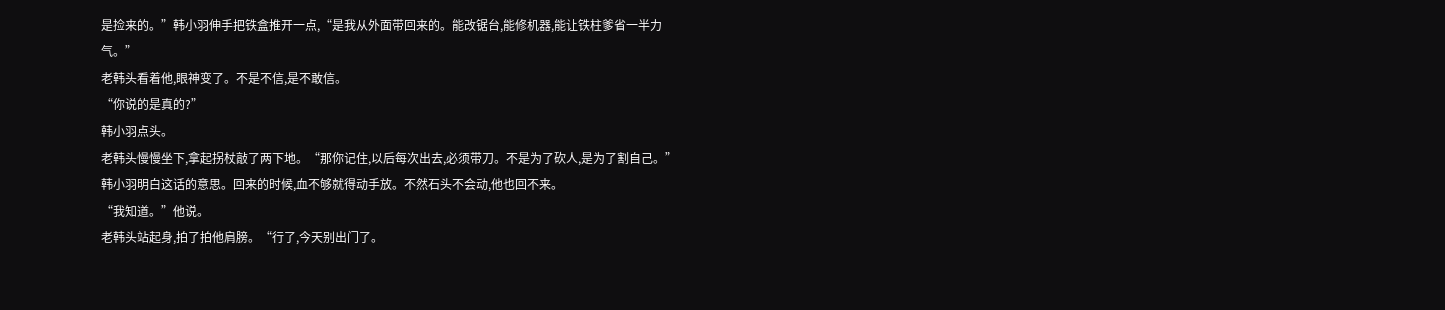是捡来的。”韩小羽伸手把铁盒推开一点,“是我从外面带回来的。能改锯台,能修机器,能让铁柱爹省一半力气。”
老韩头看着他,眼神变了。不是不信,是不敢信。
“你说的是真的?”
韩小羽点头。
老韩头慢慢坐下,拿起拐杖敲了两下地。“那你记住,以后每次出去,必须带刀。不是为了砍人,是为了割自己。”
韩小羽明白这话的意思。回来的时候,血不够就得动手放。不然石头不会动,他也回不来。
“我知道。”他说。
老韩头站起身,拍了拍他肩膀。“行了,今天别出门了。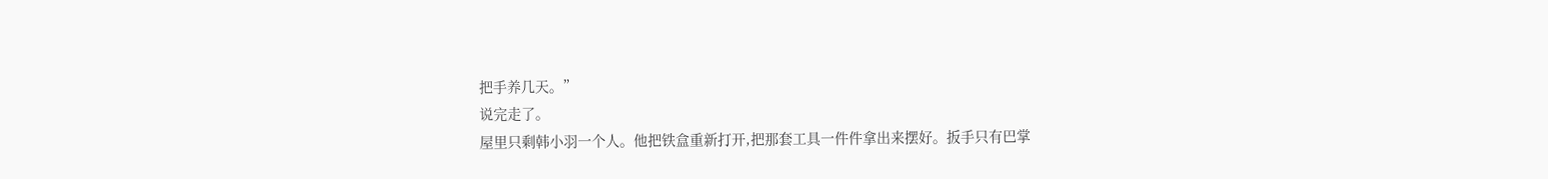把手养几天。”
说完走了。
屋里只剩韩小羽一个人。他把铁盒重新打开,把那套工具一件件拿出来摆好。扳手只有巴掌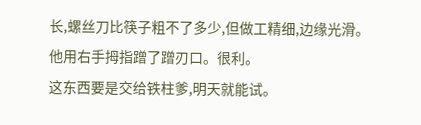长,螺丝刀比筷子粗不了多少,但做工精细,边缘光滑。
他用右手拇指蹭了蹭刃口。很利。
这东西要是交给铁柱爹,明天就能试。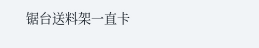锯台送料架一直卡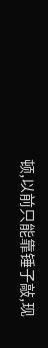顿,以前只能靠锤子敲,现